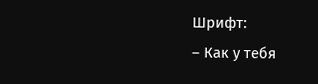Шрифт:
– Как у тебя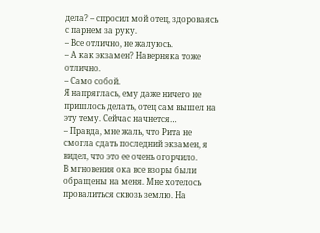дела? – спросил мой отец, здороваясь с парнем за руку.
– Все отлично, не жалуюсь.
– А как экзамен? Наверняка тоже отлично.
– Само собой.
Я напряглась, ему даже ничего не пришлось делать, отец сам вышел на эту тему. Сейчас начнется…
– Правда, мне жаль, что Рита не смогла сдать последний экзамен, я видел, что это ее очень огорчило.
В мгновения ока все взоры были обращены на меня. Мне хотелось провалиться сквозь землю. На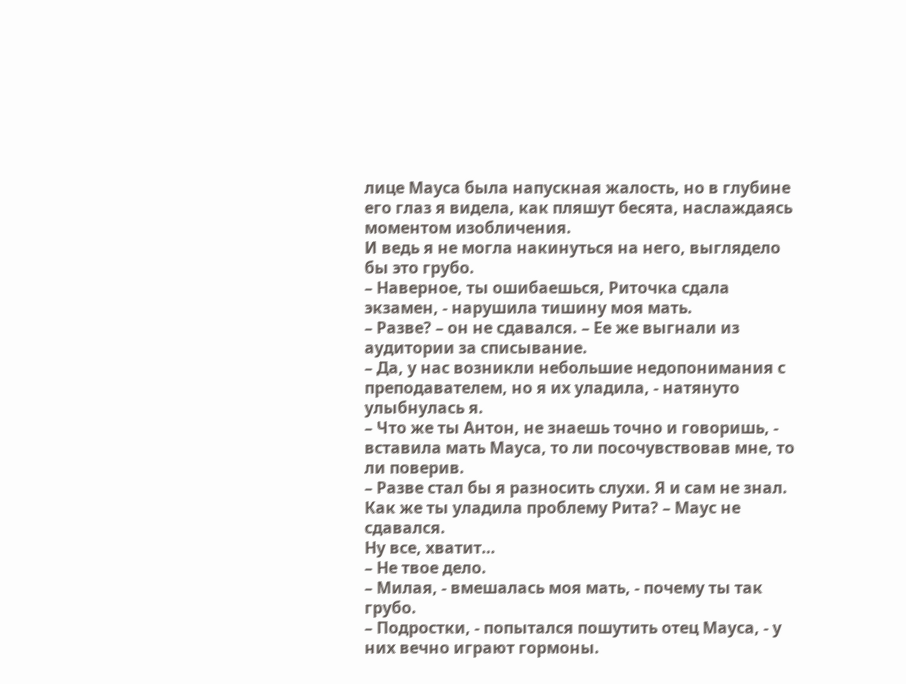лице Мауса была напускная жалость, но в глубине его глаз я видела, как пляшут бесята, наслаждаясь моментом изобличения.
И ведь я не могла накинуться на него, выглядело бы это грубо.
– Наверное, ты ошибаешься, Риточка сдала экзамен, - нарушила тишину моя мать.
– Разве? – он не сдавался. – Ее же выгнали из аудитории за списывание.
– Да, у нас возникли небольшие недопонимания с преподавателем, но я их уладила, - натянуто улыбнулась я.
– Что же ты Антон, не знаешь точно и говоришь, - вставила мать Мауса, то ли посочувствовав мне, то ли поверив.
– Разве стал бы я разносить слухи. Я и сам не знал. Как же ты уладила проблему Рита? – Маус не сдавался.
Ну все, хватит…
– Не твое дело.
– Милая, - вмешалась моя мать, - почему ты так грубо.
– Подростки, - попытался пошутить отец Мауса, - у них вечно играют гормоны.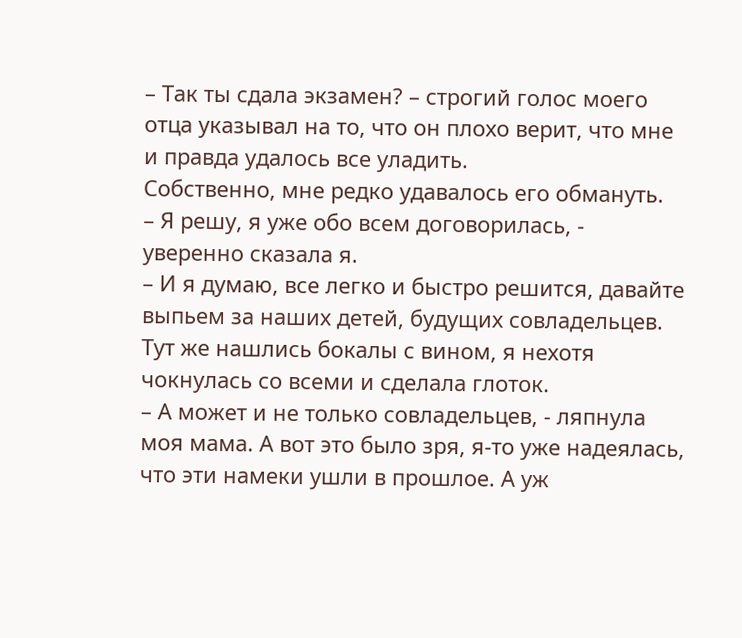– Так ты сдала экзамен? – строгий голос моего отца указывал на то, что он плохо верит, что мне и правда удалось все уладить.
Собственно, мне редко удавалось его обмануть.
– Я решу, я уже обо всем договорилась, - уверенно сказала я.
– И я думаю, все легко и быстро решится, давайте выпьем за наших детей, будущих совладельцев.
Тут же нашлись бокалы с вином, я нехотя чокнулась со всеми и сделала глоток.
– А может и не только совладельцев, - ляпнула моя мама. А вот это было зря, я-то уже надеялась, что эти намеки ушли в прошлое. А уж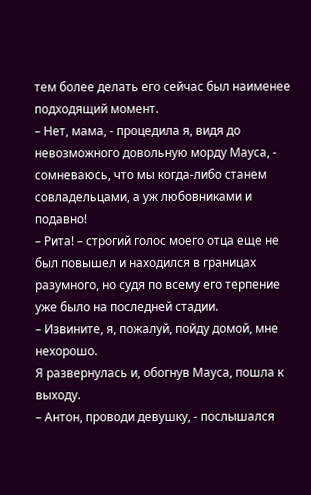тем более делать его сейчас был наименее подходящий момент.
– Нет, мама, - процедила я, видя до невозможного довольную морду Мауса, - сомневаюсь, что мы когда-либо станем совладельцами, а уж любовниками и подавно!
– Рита! – строгий голос моего отца еще не был повышел и находился в границах разумного, но судя по всему его терпение уже было на последней стадии.
– Извините, я, пожалуй, пойду домой, мне нехорошо.
Я развернулась и, обогнув Мауса, пошла к выходу.
– Антон, проводи девушку, - послышался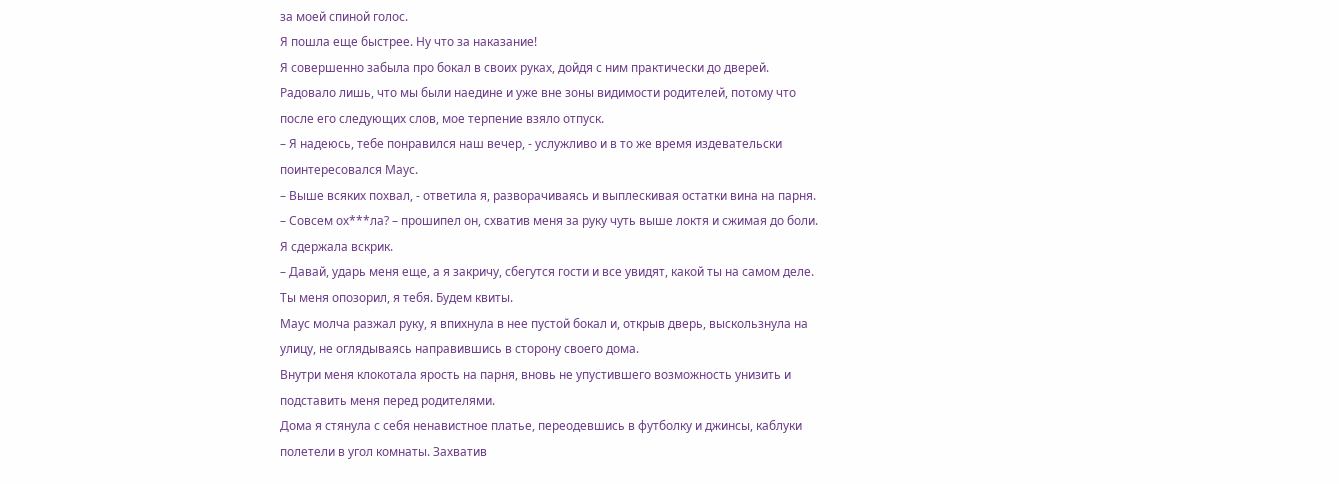за моей спиной голос.
Я пошла еще быстрее. Ну что за наказание!
Я совершенно забыла про бокал в своих руках, дойдя с ним практически до дверей. Радовало лишь, что мы были наедине и уже вне зоны видимости родителей, потому что после его следующих слов, мое терпение взяло отпуск.
– Я надеюсь, тебе понравился наш вечер, - услужливо и в то же время издевательски поинтересовался Маус.
– Выше всяких похвал, - ответила я, разворачиваясь и выплескивая остатки вина на парня.
– Совсем ох***ла? – прошипел он, схватив меня за руку чуть выше локтя и сжимая до боли. Я сдержала вскрик.
– Давай, ударь меня еще, а я закричу, сбегутся гости и все увидят, какой ты на самом деле. Ты меня опозорил, я тебя. Будем квиты.
Маус молча разжал руку, я впихнула в нее пустой бокал и, открыв дверь, выскользнула на улицу, не оглядываясь направившись в сторону своего дома.
Внутри меня клокотала ярость на парня, вновь не упустившего возможность унизить и подставить меня перед родителями.
Дома я стянула с себя ненавистное платье, переодевшись в футболку и джинсы, каблуки полетели в угол комнаты. Захватив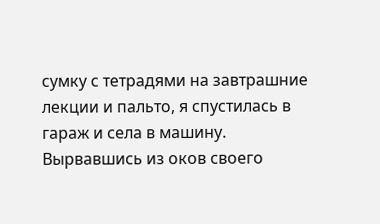сумку с тетрадями на завтрашние лекции и пальто, я спустилась в гараж и села в машину.
Вырвавшись из оков своего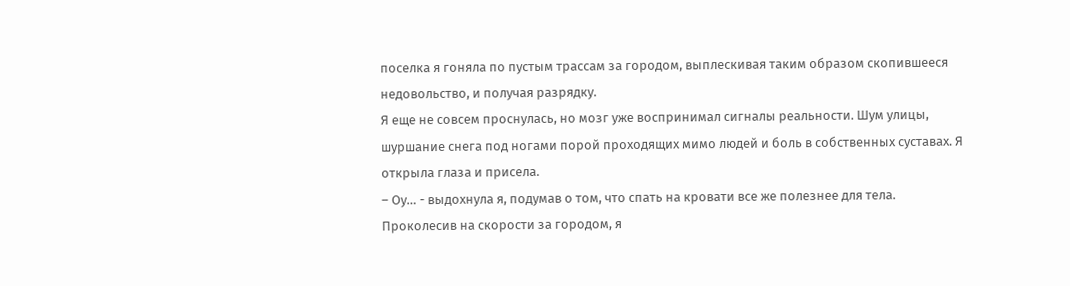поселка я гоняла по пустым трассам за городом, выплескивая таким образом скопившееся недовольство, и получая разрядку.
Я еще не совсем проснулась, но мозг уже воспринимал сигналы реальности. Шум улицы, шуршание снега под ногами порой проходящих мимо людей и боль в собственных суставах. Я открыла глаза и присела.
– Оу… - выдохнула я, подумав о том, что спать на кровати все же полезнее для тела.
Проколесив на скорости за городом, я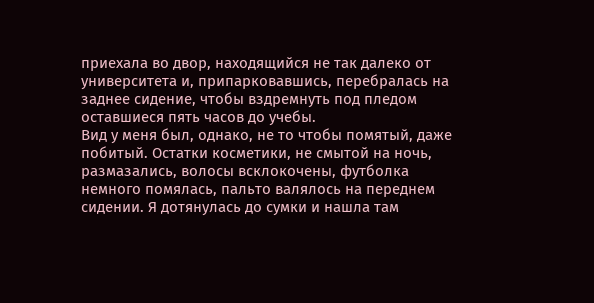приехала во двор, находящийся не так далеко от университета и, припарковавшись, перебралась на заднее сидение, чтобы вздремнуть под пледом оставшиеся пять часов до учебы.
Вид у меня был, однако, не то чтобы помятый, даже побитый. Остатки косметики, не смытой на ночь, размазались, волосы всклокочены, футболка немного помялась, пальто валялось на переднем сидении. Я дотянулась до сумки и нашла там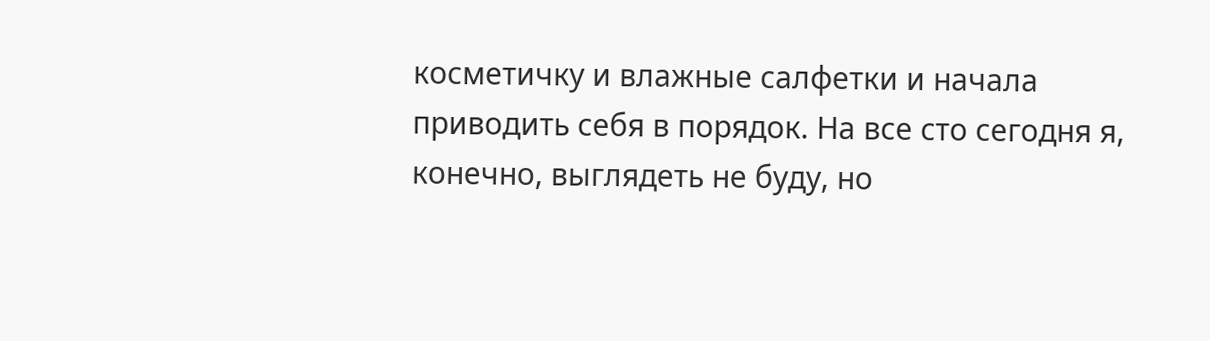косметичку и влажные салфетки и начала приводить себя в порядок. На все сто сегодня я, конечно, выглядеть не буду, но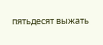пятьдесят выжать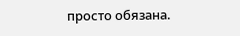просто обязана.